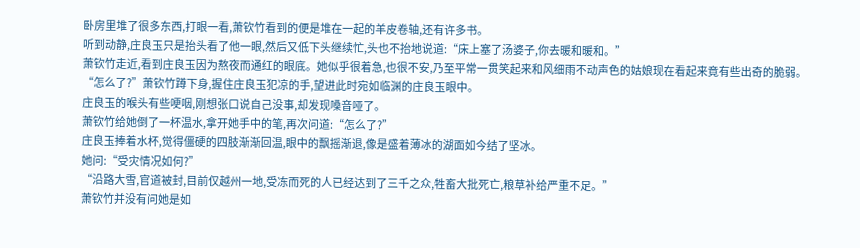卧房里堆了很多东西,打眼一看,萧钦竹看到的便是堆在一起的羊皮卷轴,还有许多书。
听到动静,庄良玉只是抬头看了他一眼,然后又低下头继续忙,头也不抬地说道:“床上塞了汤婆子,你去暖和暖和。”
萧钦竹走近,看到庄良玉因为熬夜而通红的眼底。她似乎很着急,也很不安,乃至平常一贯笑起来和风细雨不动声色的姑娘现在看起来竟有些出奇的脆弱。
“怎么了?”萧钦竹蹲下身,握住庄良玉犯凉的手,望进此时宛如临渊的庄良玉眼中。
庄良玉的喉头有些哽咽,刚想张口说自己没事,却发现嗓音哑了。
萧钦竹给她倒了一杯温水,拿开她手中的笔,再次问道:“怎么了?”
庄良玉捧着水杯,觉得僵硬的四肢渐渐回温,眼中的飘摇渐退,像是盛着薄冰的湖面如今结了坚冰。
她问:“受灾情况如何?”
“沿路大雪,官道被封,目前仅越州一地,受冻而死的人已经达到了三千之众,牲畜大批死亡,粮草补给严重不足。”
萧钦竹并没有问她是如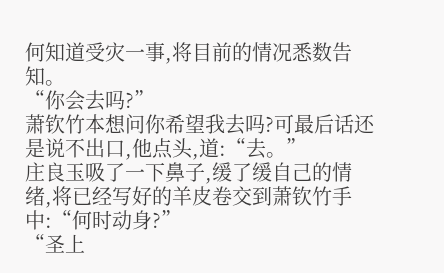何知道受灾一事,将目前的情况悉数告知。
“你会去吗?”
萧钦竹本想问你希望我去吗?可最后话还是说不出口,他点头,道:“去。”
庄良玉吸了一下鼻子,缓了缓自己的情绪,将已经写好的羊皮卷交到萧钦竹手中:“何时动身?”
“圣上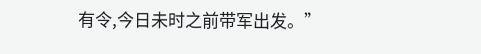有令,今日未时之前带军出发。”